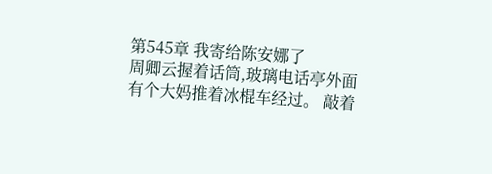第545章 我寄给陈安娜了
周卿云握着话筒,玻璃电话亭外面有个大妈推着冰棍车经过。 敲着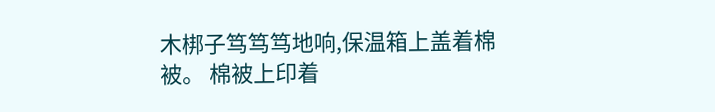木梆子笃笃笃地响,保温箱上盖着棉被。 棉被上印着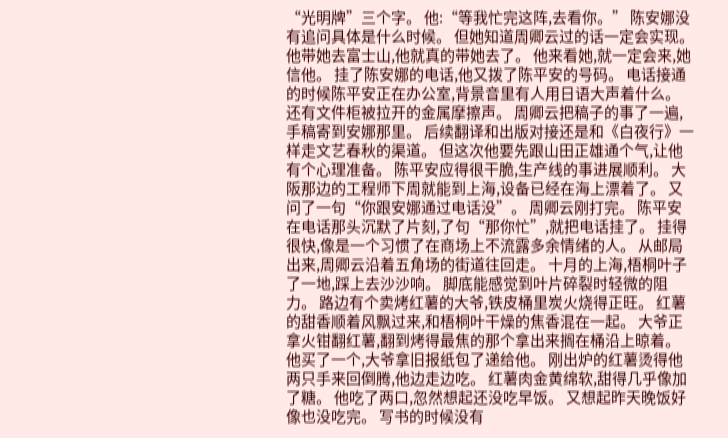“光明牌”三个字。 他:“等我忙完这阵,去看你。” 陈安娜没有追问具体是什么时候。 但她知道周卿云过的话一定会实现。 他带她去富士山,他就真的带她去了。 他来看她,就一定会来,她信他。 挂了陈安娜的电话,他又拨了陈平安的号码。 电话接通的时候陈平安正在办公室,背景音里有人用日语大声着什么。 还有文件柜被拉开的金属摩擦声。 周卿云把稿子的事了一遍,手稿寄到安娜那里。 后续翻译和出版对接还是和《白夜行》一样走文艺春秋的渠道。 但这次他要先跟山田正雄通个气,让他有个心理准备。 陈平安应得很干脆,生产线的事进展顺利。 大阪那边的工程师下周就能到上海,设备已经在海上漂着了。 又问了一句“你跟安娜通过电话没”。 周卿云刚打完。 陈平安在电话那头沉默了片刻,了句“那你忙”,就把电话挂了。 挂得很快,像是一个习惯了在商场上不流露多余情绪的人。 从邮局出来,周卿云沿着五角场的街道往回走。 十月的上海,梧桐叶子了一地,踩上去沙沙响。 脚底能感觉到叶片碎裂时轻微的阻力。 路边有个卖烤红薯的大爷,铁皮桶里炭火烧得正旺。 红薯的甜香顺着风飘过来,和梧桐叶干燥的焦香混在一起。 大爷正拿火钳翻红薯,翻到烤得最焦的那个拿出来搁在桶沿上晾着。 他买了一个,大爷拿旧报纸包了递给他。 刚出炉的红薯烫得他两只手来回倒腾,他边走边吃。 红薯肉金黄绵软,甜得几乎像加了糖。 他吃了两口,忽然想起还没吃早饭。 又想起昨天晚饭好像也没吃完。 写书的时候没有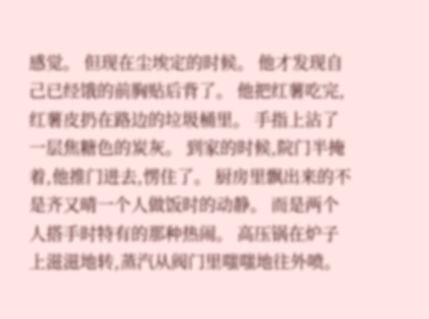感觉。 但现在尘埃定的时候。 他才发现自己已经饿的前胸贴后背了。 他把红薯吃完,红薯皮扔在路边的垃圾桶里。 手指上沾了一层焦糖色的炭灰。 到家的时候,院门半掩着,他推门进去,愣住了。 厨房里飘出来的不是齐又晴一个人做饭时的动静。 而是两个人搭手时特有的那种热闹。 高压锅在炉子上滋滋地转,蒸汽从阀门里嗤嗤地往外喷。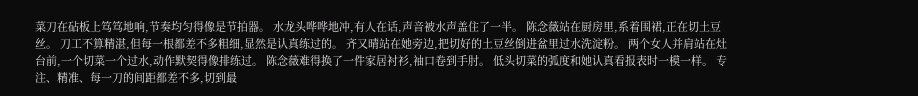菜刀在砧板上笃笃地响,节奏均匀得像是节拍器。 水龙头哗哗地冲,有人在话,声音被水声盖住了一半。 陈念薇站在厨房里,系着围裙,正在切土豆丝。 刀工不算精湛,但每一根都差不多粗细,显然是认真练过的。 齐又晴站在她旁边,把切好的土豆丝倒进盆里过水洗淀粉。 两个女人并肩站在灶台前,一个切菜一个过水,动作默契得像排练过。 陈念薇难得换了一件家居衬衫,袖口卷到手肘。 低头切菜的弧度和她认真看报表时一模一样。 专注、精准、每一刀的间距都差不多,切到最